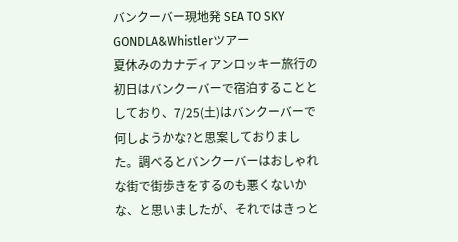バンクーバー現地発 SEA TO SKY GONDLA&Whistlerツアー
夏休みのカナディアンロッキー旅行の初日はバンクーバーで宿泊することとしており、7/25(土)はバンクーバーで何しようかな?と思案しておりました。調べるとバンクーバーはおしゃれな街で街歩きをするのも悪くないかな、と思いましたが、それではきっと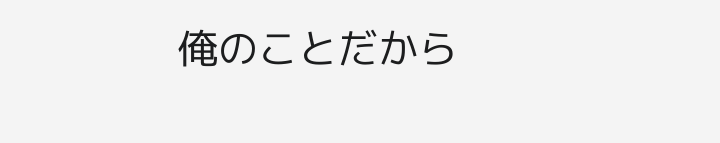俺のことだから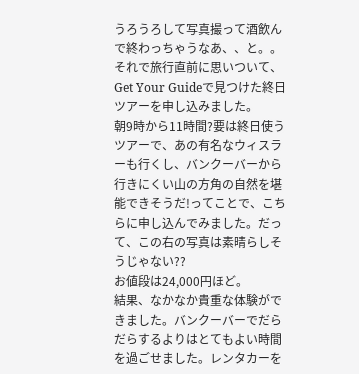うろうろして写真撮って酒飲んで終わっちゃうなあ、、と。。それで旅行直前に思いついて、Get Your Guideで見つけた終日ツアーを申し込みました。
朝9時から11時間?要は終日使うツアーで、あの有名なウィスラーも行くし、バンクーバーから行きにくい山の方角の自然を堪能できそうだ!ってことで、こちらに申し込んでみました。だって、この右の写真は素晴らしそうじゃない??
お値段は24,000円ほど。
結果、なかなか貴重な体験ができました。バンクーバーでだらだらするよりはとてもよい時間を過ごせました。レンタカーを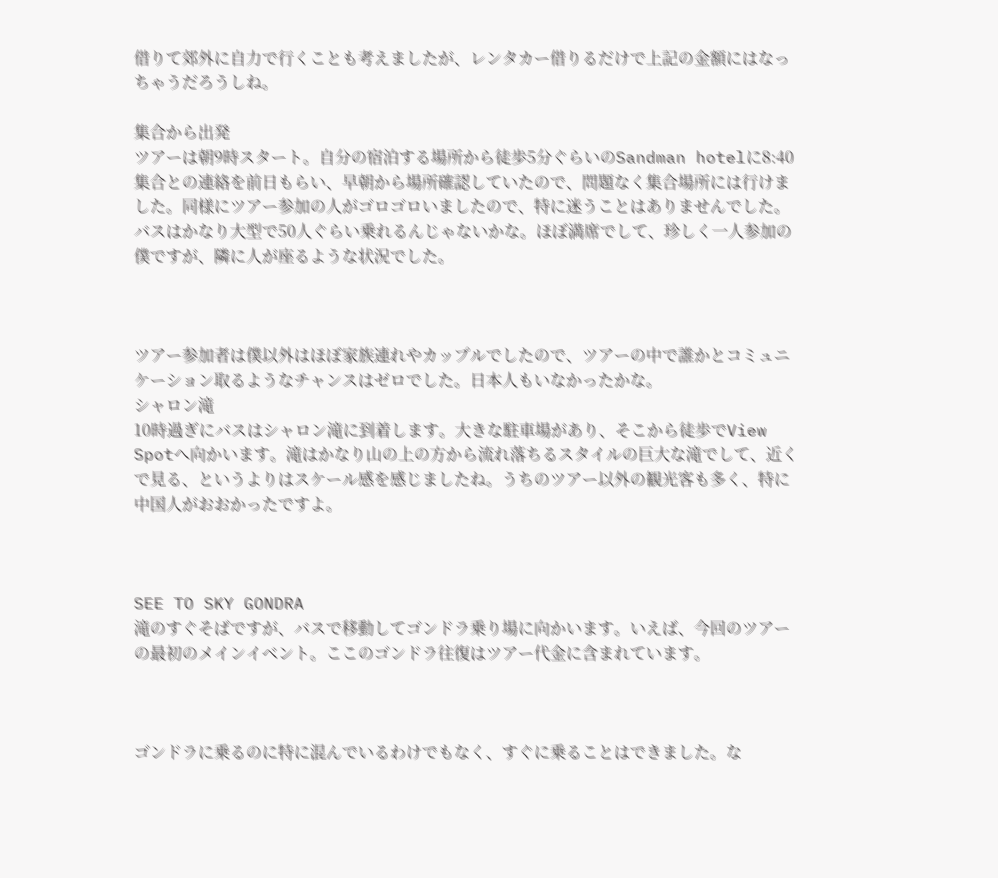借りて郊外に自力で行くことも考えましたが、レンタカー借りるだけで上記の金額にはなっちゃうだろうしね。

集合から出発
ツアーは朝9時スタート。自分の宿泊する場所から徒歩5分ぐらいのSandman hotelに8:40集合との連絡を前日もらい、早朝から場所確認していたので、問題なく集合場所には行けました。同様にツアー参加の人がゴロゴロいましたので、特に迷うことはありませんでした。バスはかなり大型で50人ぐらい乗れるんじゃないかな。ほぼ満席でして、珍しく一人参加の僕ですが、隣に人が座るような状況でした。



ツアー参加者は僕以外はほぼ家族連れやカップルでしたので、ツアーの中で誰かとコミュニケーション取るようなチャンスはゼロでした。日本人もいなかったかな。
シャロン滝
10時過ぎにバスはシャロン滝に到着します。大きな駐車場があり、そこから徒歩でView Spotへ向かいます。滝はかなり山の上の方から流れ落ちるスタイルの巨大な滝でして、近くで見る、というよりはスケール感を感じましたね。うちのツアー以外の観光客も多く、特に中国人がおおかったですよ。



SEE TO SKY GONDRA
滝のすぐそばですが、バスで移動してゴンドラ乗り場に向かいます。いえば、今回のツアーの最初のメインイベント。ここのゴンドラ往復はツアー代金に含まれています。



ゴンドラに乗るのに特に混んでいるわけでもなく、すぐに乗ることはできました。な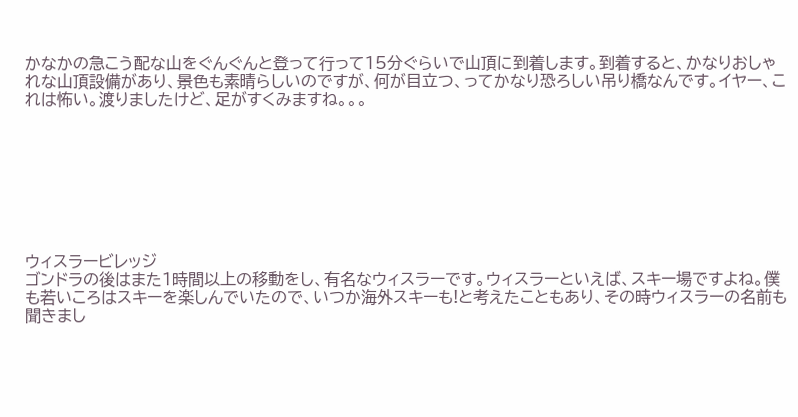かなかの急こう配な山をぐんぐんと登って行って15分ぐらいで山頂に到着します。到着すると、かなりおしゃれな山頂設備があり、景色も素晴らしいのですが、何が目立つ、ってかなり恐ろしい吊り橋なんです。イヤー、これは怖い。渡りましたけど、足がすくみますね。。。








ウィスラービレッジ
ゴンドラの後はまた1時間以上の移動をし、有名なウィスラーです。ウィスラーといえば、スキー場ですよね。僕も若いころはスキーを楽しんでいたので、いつか海外スキーも!と考えたこともあり、その時ウィスラーの名前も聞きまし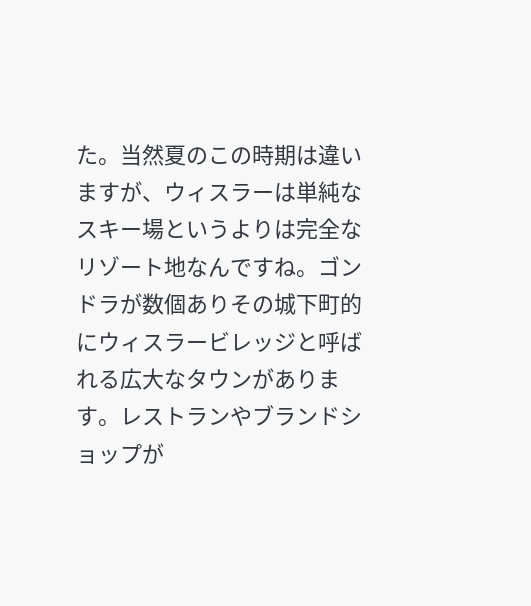た。当然夏のこの時期は違いますが、ウィスラーは単純なスキー場というよりは完全なリゾート地なんですね。ゴンドラが数個ありその城下町的にウィスラービレッジと呼ばれる広大なタウンがあります。レストランやブランドショップが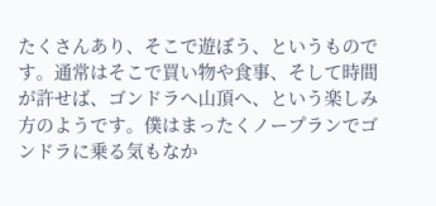たくさんあり、そこで遊ぼう、というものです。通常はそこで買い物や食事、そして時間が許せば、ゴンドラへ山頂へ、という楽しみ方のようです。僕はまったくノープランでゴンドラに乗る気もなか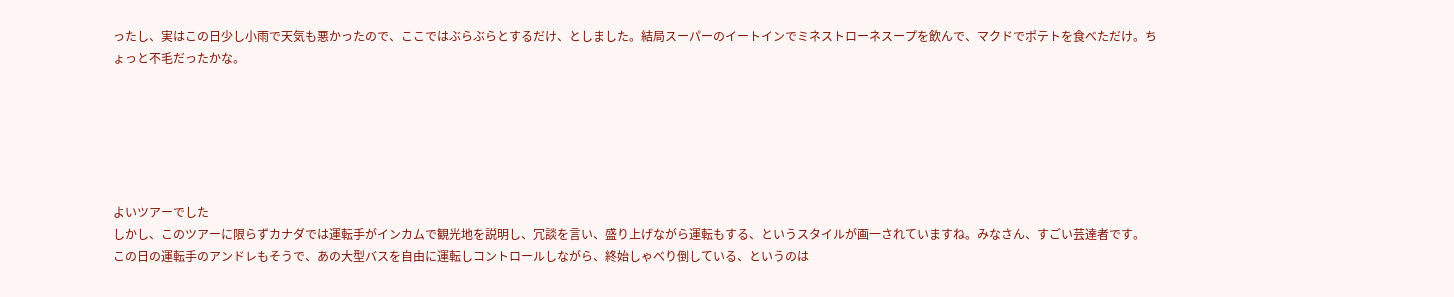ったし、実はこの日少し小雨で天気も悪かったので、ここではぶらぶらとするだけ、としました。結局スーパーのイートインでミネストローネスープを飲んで、マクドでポテトを食べただけ。ちょっと不毛だったかな。






よいツアーでした
しかし、このツアーに限らずカナダでは運転手がインカムで観光地を説明し、冗談を言い、盛り上げながら運転もする、というスタイルが画一されていますね。みなさん、すごい芸達者です。
この日の運転手のアンドレもそうで、あの大型バスを自由に運転しコントロールしながら、終始しゃべり倒している、というのは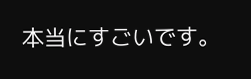本当にすごいです。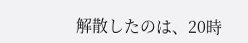解散したのは、20時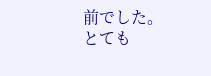前でした。
とても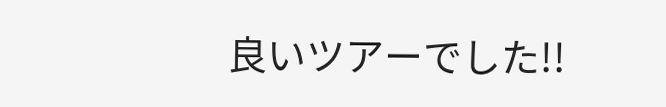良いツアーでした!!